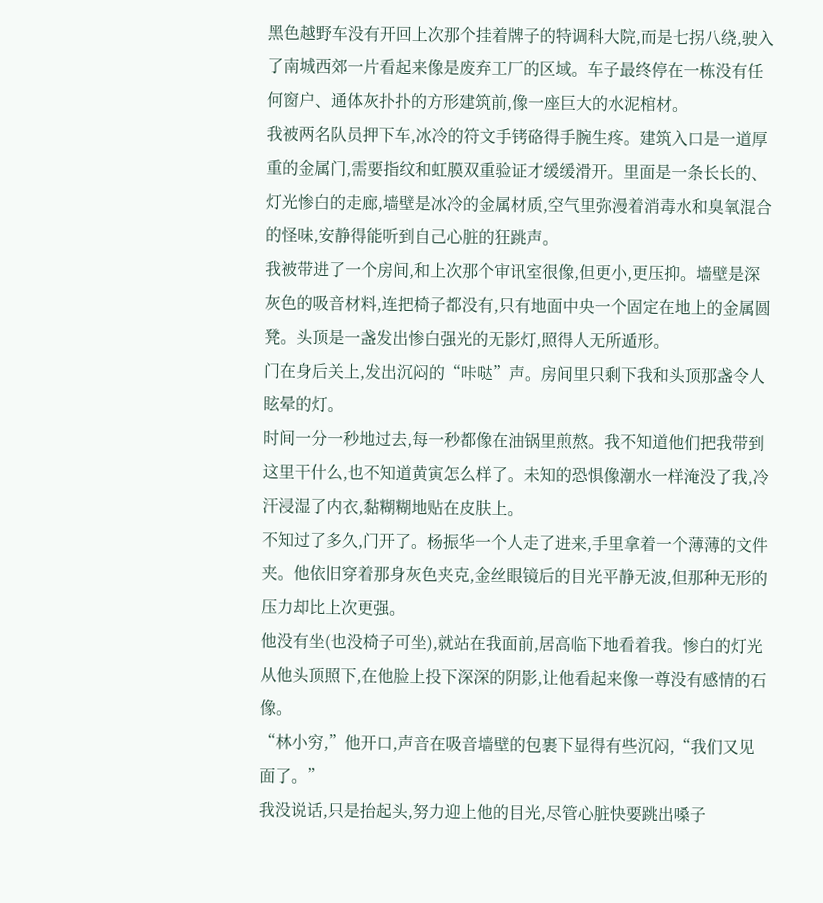黑色越野车没有开回上次那个挂着牌子的特调科大院,而是七拐八绕,驶入了南城西郊一片看起来像是废弃工厂的区域。车子最终停在一栋没有任何窗户、通体灰扑扑的方形建筑前,像一座巨大的水泥棺材。
我被两名队员押下车,冰冷的符文手铐硌得手腕生疼。建筑入口是一道厚重的金属门,需要指纹和虹膜双重验证才缓缓滑开。里面是一条长长的、灯光惨白的走廊,墙壁是冰冷的金属材质,空气里弥漫着消毒水和臭氧混合的怪味,安静得能听到自己心脏的狂跳声。
我被带进了一个房间,和上次那个审讯室很像,但更小,更压抑。墙壁是深灰色的吸音材料,连把椅子都没有,只有地面中央一个固定在地上的金属圆凳。头顶是一盏发出惨白强光的无影灯,照得人无所遁形。
门在身后关上,发出沉闷的“咔哒”声。房间里只剩下我和头顶那盏令人眩晕的灯。
时间一分一秒地过去,每一秒都像在油锅里煎熬。我不知道他们把我带到这里干什么,也不知道黄寅怎么样了。未知的恐惧像潮水一样淹没了我,冷汗浸湿了内衣,黏糊糊地贴在皮肤上。
不知过了多久,门开了。杨振华一个人走了进来,手里拿着一个薄薄的文件夹。他依旧穿着那身灰色夹克,金丝眼镜后的目光平静无波,但那种无形的压力却比上次更强。
他没有坐(也没椅子可坐),就站在我面前,居高临下地看着我。惨白的灯光从他头顶照下,在他脸上投下深深的阴影,让他看起来像一尊没有感情的石像。
“林小穷,”他开口,声音在吸音墙壁的包裹下显得有些沉闷,“我们又见面了。”
我没说话,只是抬起头,努力迎上他的目光,尽管心脏快要跳出嗓子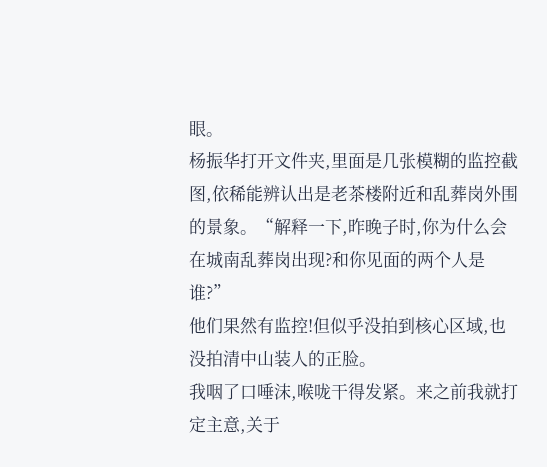眼。
杨振华打开文件夹,里面是几张模糊的监控截图,依稀能辨认出是老茶楼附近和乱葬岗外围的景象。“解释一下,昨晚子时,你为什么会在城南乱葬岗出现?和你见面的两个人是谁?”
他们果然有监控!但似乎没拍到核心区域,也没拍清中山装人的正脸。
我咽了口唾沫,喉咙干得发紧。来之前我就打定主意,关于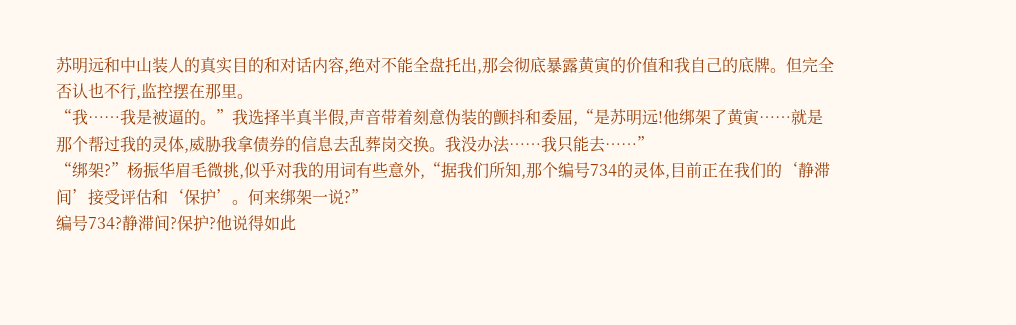苏明远和中山装人的真实目的和对话内容,绝对不能全盘托出,那会彻底暴露黄寅的价值和我自己的底牌。但完全否认也不行,监控摆在那里。
“我……我是被逼的。”我选择半真半假,声音带着刻意伪装的颤抖和委屈,“是苏明远!他绑架了黄寅……就是那个帮过我的灵体,威胁我拿债券的信息去乱葬岗交换。我没办法……我只能去……”
“绑架?”杨振华眉毛微挑,似乎对我的用词有些意外,“据我们所知,那个编号734的灵体,目前正在我们的‘静滞间’接受评估和‘保护’。何来绑架一说?”
编号734?静滞间?保护?他说得如此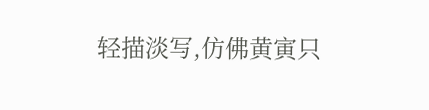轻描淡写,仿佛黄寅只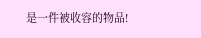是一件被收容的物品!